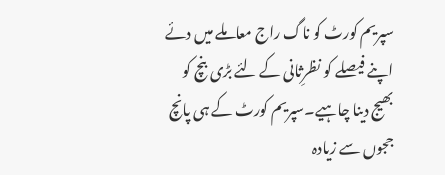سپریم کورٹ کو ناگ راج معاملے میں دئے اپنے فیصلے کو نظرِثانی کے لئے بڑی بنچ کو بھیج دینا چاہیے۔سپریم کورٹ کے ہی پانچ ججوں سے زیادہ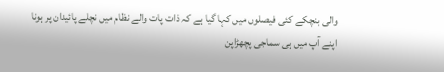والی بنچکے کئی فیصلوں میں کہا گیا ہے کہ ذات پات والے نظام میں نچلے پائیدان پر ہونا اپنے آپ میں ہی سماجی پچھڑاپن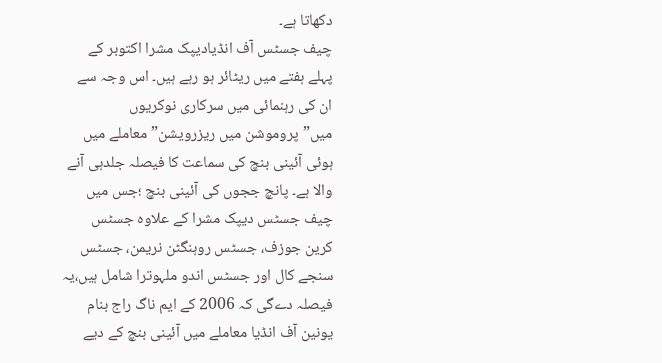دکھاتا ہے۔
چیف جسٹس آف انڈیادیپک مشرا اکتوبر کے پہلے ہفتے میں ریٹائر ہو رہے ہیں۔ اس وجہ سے ان کی رہنمائی میں سرکاری نوکریوں میں”پروموشن میں ریزرویشن”معاملے میں ہوئی آئینی بنچ کی سماعت کا فیصلہ جلدہی آنے والا ہے۔ پانچ ججوں کی آئینی بنچ ؛جس میں چیف جسٹس دیپک مشرا کے علاوہ جسٹس کرین جوزف، جسٹس روہنگٹن نریمن، جسٹس سنجے کال اور جسٹس اندو ملہوترا شامل ہیں،یہ فیصلہ دےگی کہ 2006 کے ایم ناگ راج بنام یونین آف انڈیا معاملے میں آئینی بنچ کے دیے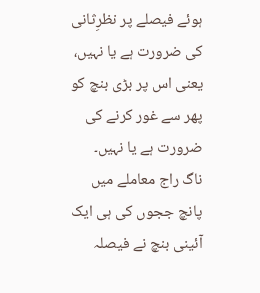ہوئے فیصلے پر نظرِثانی کی ضرورت ہے یا نہیں، یعنی اس پر بڑی بنچ کو پھر سے غور کرنے کی ضرورت ہے یا نہیں۔
ناگ راج معاملے میں پانچ ججوں کی ہی ایک آئینی بنچ نے فیصلہ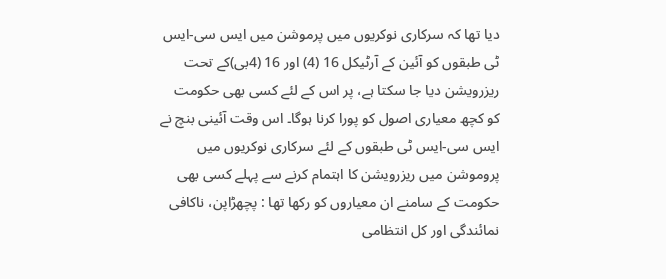دیا تھا کہ سرکاری نوکریوں میں پرموشن میں ایس سی-ایس ٹی طبقوں کو آئین کے آرٹیکل 16 (4) اور 16 (4بی)کے تحت ریزرویشن دیا جا سکتا ہے، پر اس کے لئے کسی بھی حکومت کو کچھ معیاری اصول کو پورا کرنا ہوگا۔ اس وقت آئینی بنچ نے ایس سی-ایس ٹی طبقوں کے لئے سرکاری نوکریوں میں پروموشن میں ریزرویشن کا اہتمام کرنے سے پہلے کسی بھی حکومت کے سامنے ان معیاروں کو رکھا تھا : پچھڑاپن، ناکافی نمائندگی اور کل انتظامی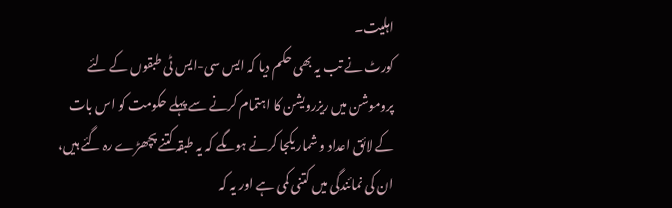اہلیت۔
کورٹ نے تب یہ بھی حکم دیا کہ ایس سی-ایس ٹی طبقوں کے لئے پروموشن میں ریزرویشن کا اہتمام کرنے سے پہلے حکومت کو اس بات کے لائق اعداد و شمار یکجا کرنے ہوںگے کہ یہ طبقہ کتنے پچھڑے رہ گئے ہیں، ان کی نمائندگی میں کتنی کمی ہے اور یہ کہ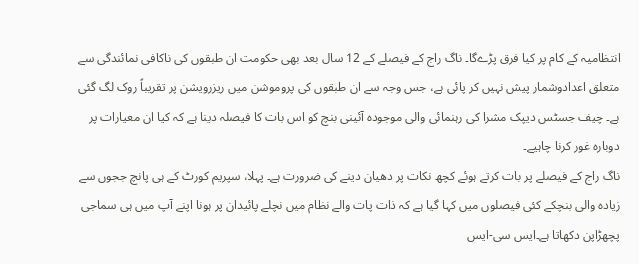انتظامیہ کے کام پر کیا فرق پڑےگا۔ ناگ راج کے فیصلے کے 12 سال بعد بھی حکومت ان طبقوں کی ناکافی نمائندگی سے متعلق اعدادوشمار پیش نہیں کر پائی ہے، جس وجہ سے ان طبقوں کی پروموشن میں ریزرویشن پر تقریباً روک لگ گئی ہے۔ چیف جسٹس دیپک مشرا کی رہنمائی والی موجودہ آئینی بنچ کو اس بات کا فیصلہ دینا ہے کہ کیا ان معیارات پر دوبارہ غور کرنا چاہیے۔
ناگ راج کے فیصلے پر بات کرتے ہوئے کچھ نکات پر دھیان دینے کی ضرورت ہے۔ پہلا، سپریم کورٹ کے ہی پانچ ججوں سے زیادہ والی بنچکے کئی فیصلوں میں کہا گیا ہے کہ ذات پات والے نظام میں نچلے پائیدان پر ہونا اپنے آپ میں ہی سماجی پچھڑاپن دکھاتا ہے۔ایس سی-ایس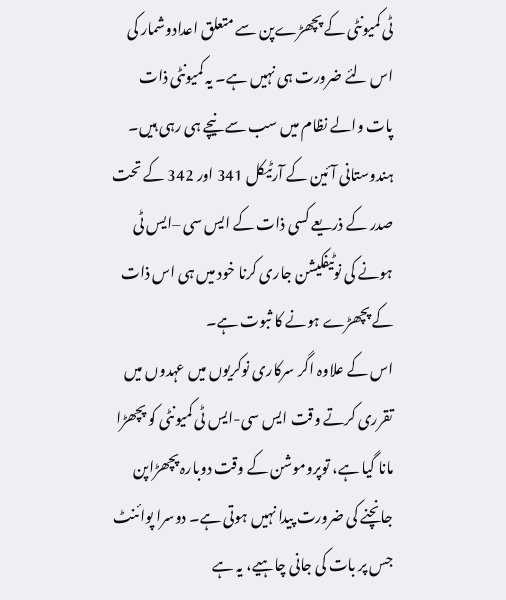ٹی کمیونٹی کے پچھڑےپن سے متعلق اعدادوشمار کی اس لئے ضرورت ہی نہیں ہے۔ یہ کمیونٹی ذات پات والے نظام میں سب سے نیچے ہی رہی ہیں۔ ہندوستانی آئین کے آرٹیکل 341 اور 342 کے تحت صدر کے ذریعے کسی ذات کے ایس سی –ایس ٹی ہونے کی نوٹیفکیشن جاری کرنا خود میں ہی اس ذات کے پچھڑے ہونے کا ثبوت ہے۔
اس کے علاوہ اگر سرکاری نوکریوں میں عہدوں میں تقرری کرتے وقت ایس سی-ایس ٹی کمیونٹی کو پچھڑا مانا گیا ہے، توپروموشن کے وقت دوبارہ پچھڑاپن جانچنے کی ضرورت پیدا نہیں ہوتی ہے۔ دوسرا پوائنٹ جس پر بات کی جانی چاہیے، یہ ہے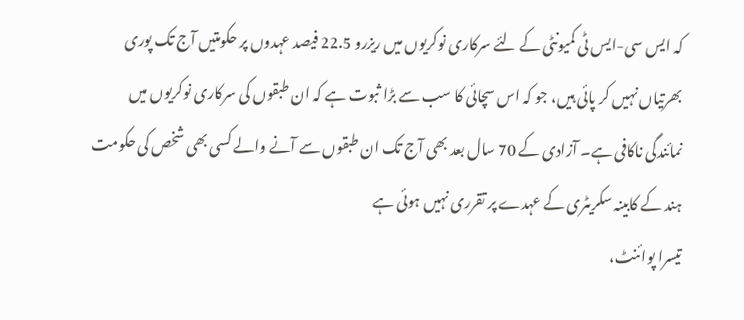کہ ایس سی-ایس ٹی کمیونٹی کے لئے سرکاری نوکریوں میں ریزرو 22.5 فیصد عہدوں پر حکومتیں آج تک پوری بھرتیاں نہیں کر پائی ہیں، جو کہ اس سچائی کا سب سے بڑا ثبوت ہے کہ ان طبقوں کی سرکاری نوکریوں میں نمائندگی ناکافی ہے۔ آزادی کے 70 سال بعد بھی آج تک ان طبقوں سے آنے والے کسی بھی شخص کی حکومت ہند کے کابینہ سکریٹری کے عہدے پر تقرری نہیں ہوئی ہے
تیسرا پوائنٹ،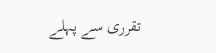تقرری سے پہلے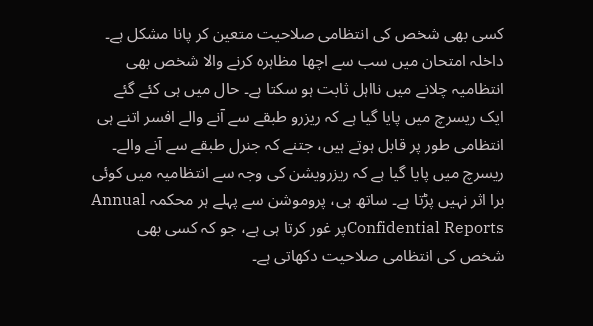کسی بھی شخص کی انتظامی صلاحیت متعین کر پانا مشکل ہے۔ داخلہ امتحان میں سب سے اچھا مظاہرہ کرنے والا شخص بھی انتظامیہ چلانے میں نااہل ثابت ہو سکتا ہے۔ حال میں ہی کئے گئے ایک ریسرچ میں پایا گیا ہے کہ ریزرو طبقے سے آنے والے افسر اتنے ہی انتظامی طور پر قابل ہوتے ہیں، جتنے کہ جنرل طبقے سے آنے والے۔ ریسرچ میں پایا گیا ہے کہ ریزرویشن کی وجہ سے انتظامیہ میں کوئی برا اثر نہیں پڑتا ہے۔ ساتھ ہی، پروموشن سے پہلے ہر محکمہ Annual Confidential Reportsپر غور کرتا ہی ہے، جو کہ کسی بھی شخص کی انتظامی صلاحیت دکھاتی ہے۔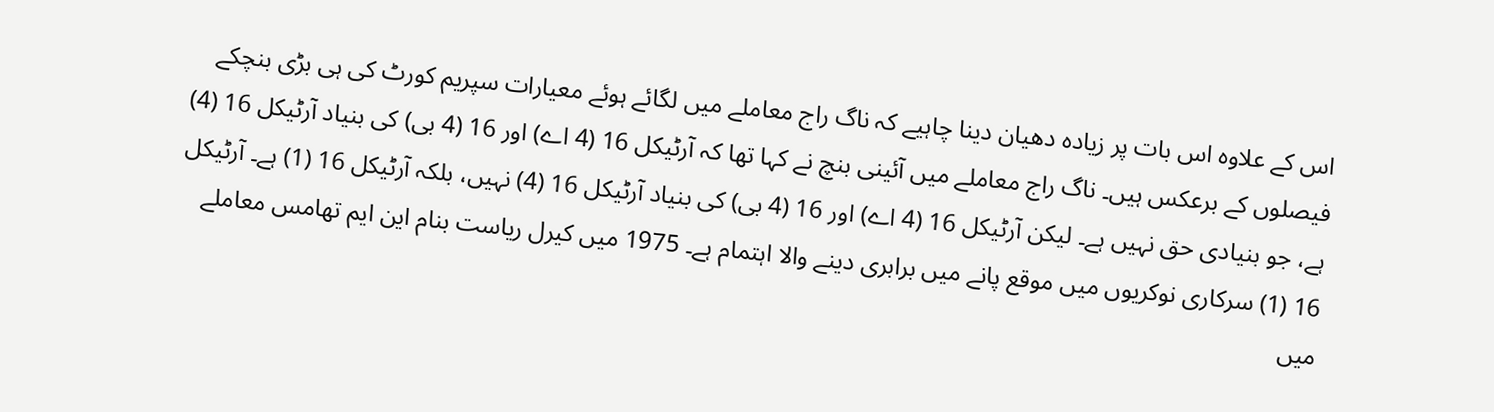اس کے علاوہ اس بات پر زیادہ دھیان دینا چاہیے کہ ناگ راج معاملے میں لگائے ہوئے معیارات سپریم کورٹ کی ہی بڑی بنچکے فیصلوں کے برعکس ہیں۔ ناگ راج معاملے میں آئینی بنچ نے کہا تھا کہ آرٹیکل 16 (4 اے) اور 16 (4 بی) کی بنیاد آرٹیکل 16 (4) ہے، جو بنیادی حق نہیں ہے۔ لیکن آرٹیکل 16 (4 اے) اور 16 (4 بی) کی بنیاد آرٹیکل 16 (4) نہیں، بلکہ آرٹیکل 16 (1) ہے۔ آرٹیکل 16 (1) سرکاری نوکریوں میں موقع پانے میں برابری دینے والا اہتمام ہے۔ 1975 میں کیرل ریاست بنام این ایم تھامس معاملے میں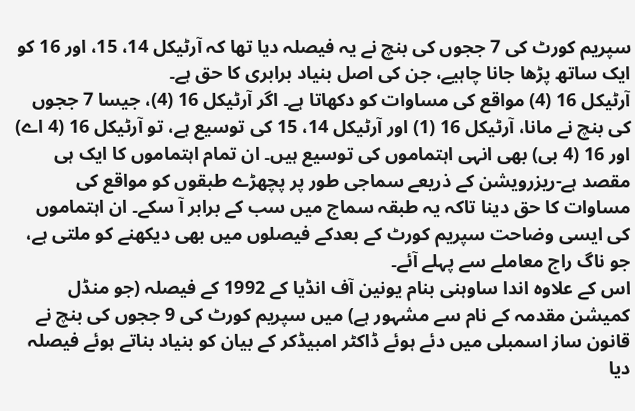سپریم کورٹ کی 7 ججوں کی بنچ نے یہ فیصلہ دیا تھا کہ آرٹیکل 14، 15، اور 16 کو ایک ساتھ پڑھا جانا چاہیے، جن کی اصل بنیاد برابری کا حق ہے۔
آرٹیکل 16 (4) مواقع کی مساوات کو دکھاتا ہے۔ اگر آرٹیکل 16 (4)، جیسا 7 ججوں کی بنچ نے مانا، آرٹیکل 16 (1) اور آرٹیکل 14، 15 کی توسیع ہے، تو آرٹیکل 16 (4 اے) اور 16 (4 بی) بھی انہی اہتماموں کی توسیع ہیں۔ ان تمام اہتماموں کا ایک ہی مقصد ہے-ریزرویشن کے ذریعے سماجی طور پر پچھڑے طبقوں کو مواقع کی مساوات کا حق دینا تاکہ یہ طبقہ سماج میں سب کے برابر آ سکے۔ ان اہتماموں کی ایسی وضاحت سپریم کورٹ کے بعدکے فیصلوں میں بھی دیکھنے کو ملتی ہے، جو ناگ راج معاملے سے پہلے آئے۔
اس کے علاوہ اندا ساوہنی بنام یونین آف انڈیا کے 1992 کے فیصلہ (جو منڈل کمیشن مقدمہ کے نام سے مشہور ہے) میں سپریم کورٹ کی 9 ججوں کی بنچ نے قانون ساز اسمبلی میں دئے ہوئے ڈاکٹر امبیڈکر کے بیان کو بنیاد بناتے ہوئے فیصلہ دیا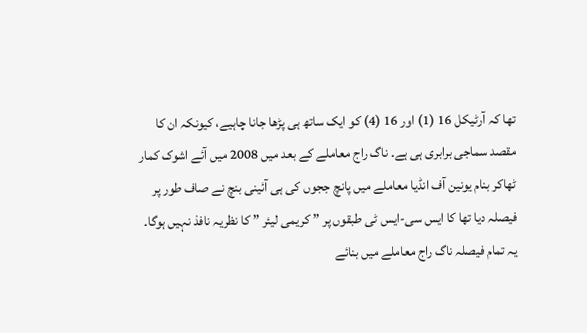تھا کہ آرٹیکل 16 (1) اور 16 (4) کو ایک ساتھ ہی پڑھا جانا چاہیے، کیونکہ ان کا مقصد سماجی برابری ہی ہے۔ ناگ راج معاملے کے بعد میں 2008 میں آئے اشوک کمار ٹھاکر بنام یونین آف انڈیا معاملے میں پانچ ججوں کی ہی آئینی بنچ نے صاف طور پر فیصلہ دیا تھا کا ایس سی-ایس ٹی طبقوں پر ” کریمی لیئر ” کا نظریہ نافذ نہیں ہوگا۔
یہ تمام فیصلہ ناگ راج معاملے میں بنائے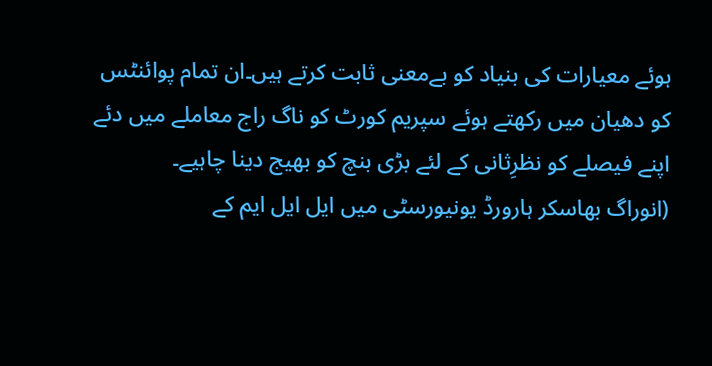ہوئے معیارات کی بنیاد کو بےمعنی ثابت کرتے ہیں۔ان تمام پوائنٹس کو دھیان میں رکھتے ہوئے سپریم کورٹ کو ناگ راج معاملے میں دئے اپنے فیصلے کو نظرِثانی کے لئے بڑی بنچ کو بھیج دینا چاہیے۔
(انوراگ بھاسکر ہارورڈ یونیورسٹی میں ایل ایل ایم کے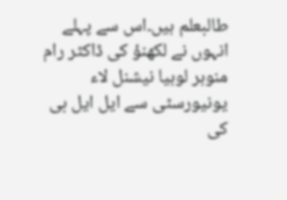طالبعلم ہیں۔اس سے پہلے انہوں نے لکھنؤ کی ڈاکٹر رام منوہر لوہیا نیشنل لاء یونیورسٹی سے ایل ایل بی کی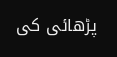پڑھائی کی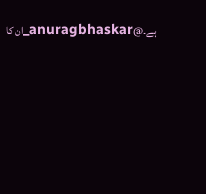ہے۔@anuragbhaskar_ان کا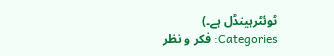ٹوئٹرہینڈل ہے۔)
Categories: فکر و نظر